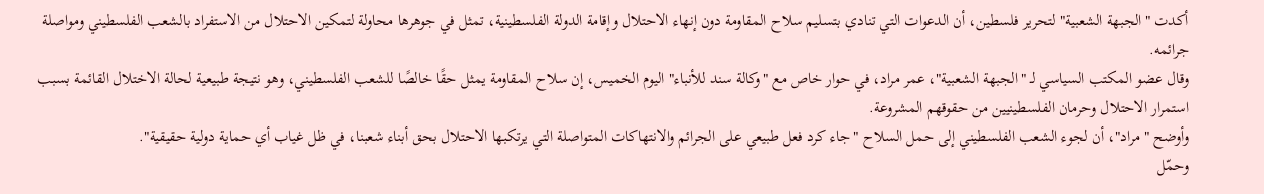أكدت "الجبهة الشعبية" لتحرير فلسطين، أن الدعوات التي تنادي بتسليم سلاح المقاومة دون إنهاء الاحتلال وإقامة الدولة الفلسطينية، تمثل في جوهرها محاولة لتمكين الاحتلال من الاستفراد بالشعب الفلسطيني ومواصلة جرائمه.
وقال عضو المكتب السياسي لـ "الجبهة الشعبية"، عمر مراد، في حوار خاص مع "وكالة سند للأنباء" اليوم الخميس، إن سلاح المقاومة يمثل حقًا خالصًا للشعب الفلسطيني، وهو نتيجة طبيعية لحالة الاختلال القائمة بسبب استمرار الاحتلال وحرمان الفلسطينيين من حقوقهم المشروعة.
وأوضح "مراد"، أن لجوء الشعب الفلسطيني إلى حمل السلاح "جاء كرد فعل طبيعي على الجرائم والانتهاكات المتواصلة التي يرتكبها الاحتلال بحق أبناء شعبنا، في ظل غياب أي حماية دولية حقيقية".
وحمّل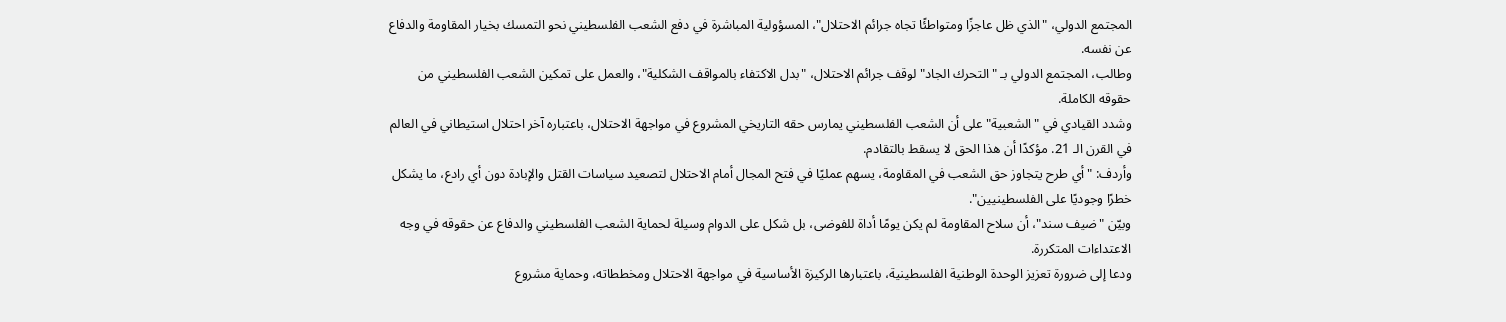المجتمع الدولي، "الذي ظل عاجزًا ومتواطئًا تجاه جرائم الاحتلال"، المسؤولية المباشرة في دفع الشعب الفلسطيني نحو التمسك بخيار المقاومة والدفاع عن نفسه.
وطالب، المجتمع الدولي بـ "التحرك الجاد" لوقف جرائم الاحتلال، "بدل الاكتفاء بالمواقف الشكلية"، والعمل على تمكين الشعب الفلسطيني من حقوقه الكاملة.
وشدد القيادي في "الشعبية" على أن الشعب الفلسطيني يمارس حقه التاريخي المشروع في مواجهة الاحتلال، باعتباره آخر احتلال استيطاني في العالم في القرن الـ 21. مؤكدًا أن هذا الحق لا يسقط بالتقادم.
وأردف: "أي طرح يتجاوز حق الشعب في المقاومة، يسهم عمليًا في فتح المجال أمام الاحتلال لتصعيد سياسات القتل والإبادة دون أي رادع، ما يشكل خطرًا وجوديًا على الفلسطينيين".
وبيّن "ضيف سند"، أن سلاح المقاومة لم يكن يومًا أداة للفوضى، بل شكل على الدوام وسيلة لحماية الشعب الفلسطيني والدفاع عن حقوقه في وجه الاعتداءات المتكررة.
ودعا إلى ضرورة تعزيز الوحدة الوطنية الفلسطينية، باعتبارها الركيزة الأساسية في مواجهة الاحتلال ومخططاته، وحماية مشروع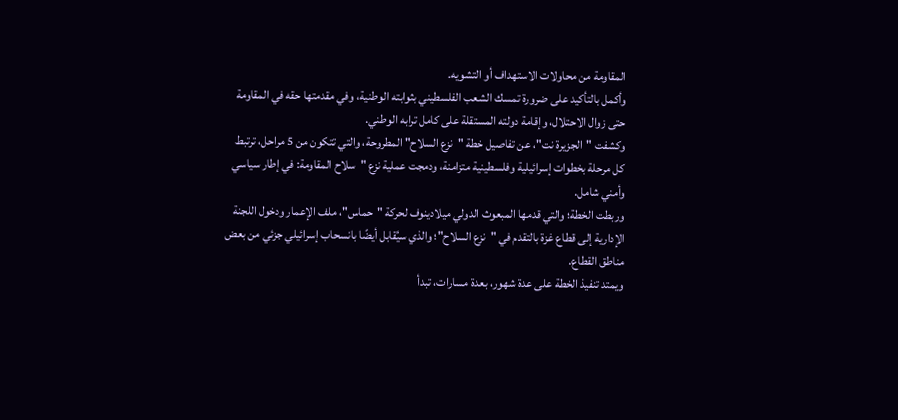المقاومة من محاولات الاستهداف أو التشويه.
وأكمل بالتأكيد على ضرورة تمسك الشعب الفلسطيني بثوابته الوطنية، وفي مقدمتها حقه في المقاومة حتى زوال الاحتلال، وإقامة دولته المستقلة على كامل ترابه الوطني.
وكشفت "الجزيرة نت"، عن تفاصيل خطة "نزع السلاح" المطروحة، والتي تتكون من 5 مراحل، ترتبط كل مرحلة بخطوات إسرائيلية وفلسطينية متزامنة، ودمجت عملية نزع "سلاح المقاومة: في إطار سياسي وأمني شامل.
وربطت الخطة؛ والتي قدمها المبعوث الدولي ميلادينوف لحركة "حماس"، ملف الإعمار ودخول اللجنة الإدارية إلى قطاع غزة بالتقدم في "نزع السلاح"؛ والذي سيُقابل أيضًا بانسحاب إسرائيلي جزئي من بعض مناطق القطاع.
ويمتد تنفيذ الخطة على عدة شهور، بعدة مسارات، تبدأ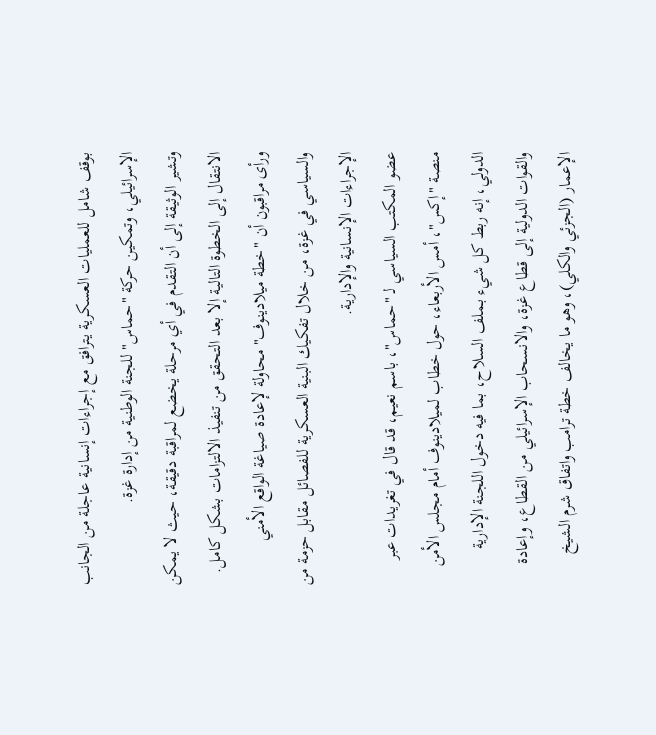بوقف شامل للعمليات العسكرية يترافق مع إجراءات إنسانية عاجلة من الجانب الإسرائيلي، وتمكين حركة "حماس" للجنة الوطنية من إدارة غزة.
وتشير الوثيقة إلى أن التقدم في أي مرحلة يخضع لمراقبة دقيقة، حيث لا يمكن الانتقال إلى الخطوة التالية إلا بعد التحقق من تنفيذ الالتزامات بشكل كامل.
ورأى مراقبون أن "خطة ميلادينوف" محاولة لإعادة صياغة الواقع الأمني والسياسي في غزة، من خلال تفكيك البنية العسكرية للفصائل مقابل حزمة من الإجراءات الإنسانية والإدارية.
عضو المكتب السياسي لـ "حماس"، باسم نعيم، قد قال في تغريدات عبر منصة "إكس"، أمس الأربعاء، حول خطاب لميلادينوف أمام مجلس الأمن الدولي، إنه ربط كل شيء بـملف السلاح، بما فيه دخول اللجنة الإدارية والقوات الدولية إلى قطاع غزة، والانسحاب الإسرائيلي من القطاع، وإعادة الإعمار (الجزئي والكلي)، وهو ما يخالف خطة ترامب واتفاق شرم الشيخ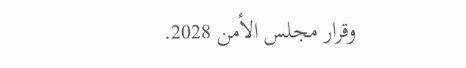وقرار مجلس الأمن 2028.